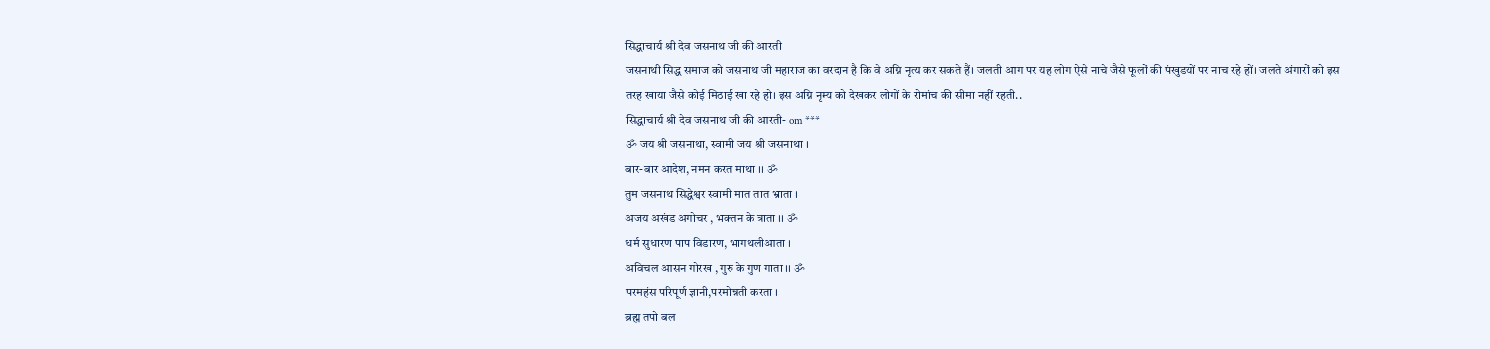सिद्धाचार्य श्री देव जसनाथ जी की आरती
जसनाथी सिद्ध समाज को जसनाथ जी महाराज का वरदान है कि वे अग्नि नृत्य कर सकते हैं। जलती आग पर यह लोग ऐसे नाचे जैसे फूलों की पंखुडयों पर नाच रहे हों। जलते अंगारों को इस तरह खाया जैसे कोई मिठाई खा रहे हो। इस अग्नि नृम्य को देखकर लोगों के रोमांच की सीमा नहीं रहती..
सिद्धाचार्य श्री देव जसनाथ जी की आरती- om ***
ॐ जय श्री जसनाथा, स्वामी जय श्री जसनाथा ।
बार-बार आदेश, नमन करत माथा ।। ॐ
तुम जसनाथ सिद्धेश्वर स्वामी मात तात भ्राता ।
अजय अखंड अगोचर , भक्तन के त्राता ।। ॐ
धर्म सुधारण पाप विडारण, भागथलीआता ।
अविचल आसन गोरख , गुरु के गुण गाता ।। ॐ
परमहंस परिपूर्ण ज्ञानी,परमोन्नती करता ।
ब्रह्म तपो बल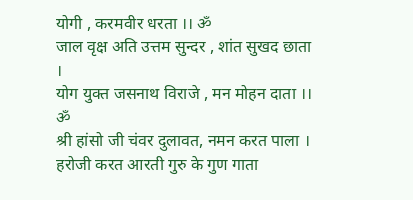योगी , करमवीर धरता ।। ॐ
जाल वृक्ष अति उत्तम सुन्दर , शांत सुखद छाता ।
योग युक्त जसनाथ विराजे , मन मोहन दाता ।। ॐ
श्री हांसो जी चंवर दुलावत, नमन करत पाला ।
हरोजी करत आरती गुरु के गुण गाता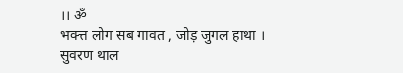।। ॐ
भक्त्त लोग सब गावत , जोड़ जुगल हाथा ।
सुवरण थाल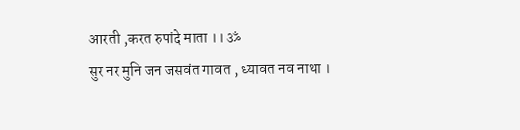आरती ,करत रुपांदे माता ।। ॐ
सुर नर मुनि जन जसवंत गावत , ध्यावत नव नाथा ।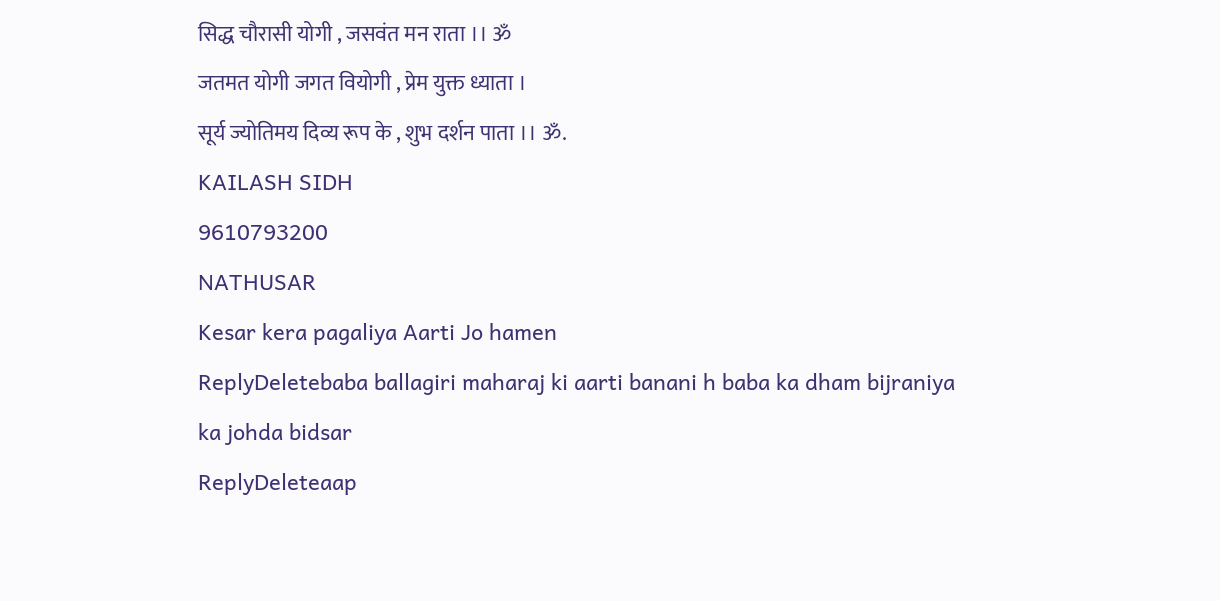सिद्ध चौरासी योगी , जसवंत मन राता ।। ॐ
जतमत योगी जगत वियोगी , प्रेम युक्त ध्याता ।
सूर्य ज्योतिमय दिव्य रूप के , शुभ दर्शन पाता ।। ॐ.
KAILASH SIDH
9610793200
NATHUSAR
Kesar kera pagaliya Aarti Jo hamen
ReplyDeletebaba ballagiri maharaj ki aarti banani h baba ka dham bijraniya ka johda bidsar
ReplyDeleteaap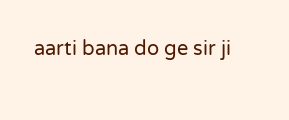aarti bana do ge sir ji